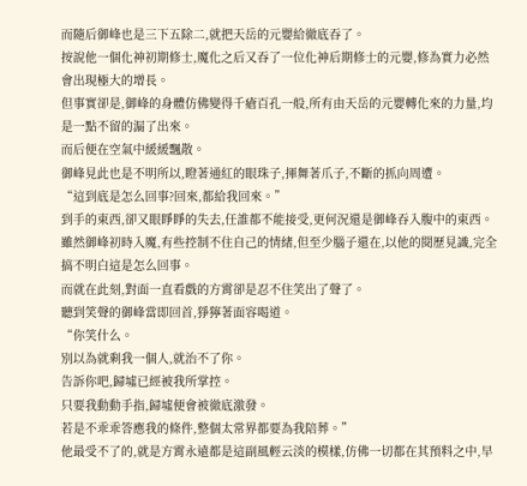而隨后御峰也是三下五除二,就把天岳的元嬰給徹底吞了。
按說他一個化神初期修士,魔化之后又吞了一位化神后期修士的元嬰,修為實力必然會出現極大的增長。
但事實卻是,御峰的身體仿佛變得千瘡百孔一般,所有由天岳的元嬰轉化來的力量,均是一點不留的漏了出來。
而后便在空氣中緩緩飄散。
御峰見此也是不明所以,瞪著通紅的眼珠子,揮舞著爪子,不斷的抓向周遭。
“這到底是怎么回事?回來,都給我回來。”
到手的東西,卻又眼睜睜的失去,任誰都不能接受,更何況還是御峰吞入腹中的東西。
雖然御峰初時入魔,有些控制不住自己的情緒,但至少腦子還在,以他的閱歷見識,完全搞不明白這是怎么回事。
而就在此刻,對面一直看戲的方霄卻是忍不住笑出了聲了。
聽到笑聲的御峰當即回首,猙獰著面容喝道。
“你笑什么。
別以為就剩我一個人,就治不了你。
告訴你吧,歸墟已經被我所掌控。
只要我動動手指,歸墟便會被徹底激發。
若是不乖乖答應我的條件,整個太常界都要為我陪葬。”
他最受不了的,就是方霄永遠都是這副風輕云淡的模樣,仿佛一切都在其預料之中,早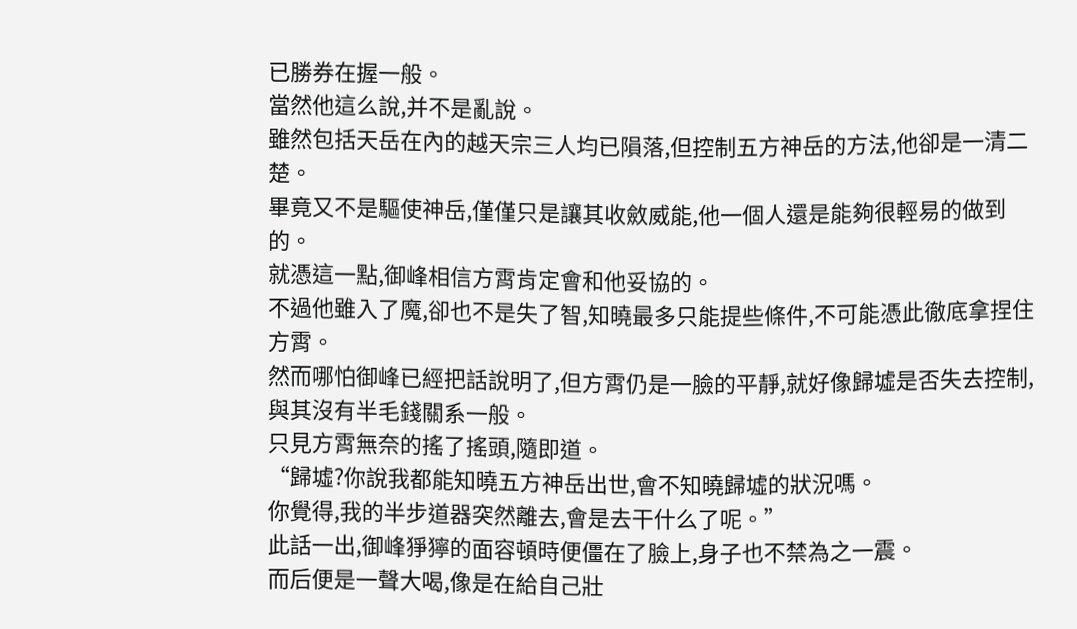已勝券在握一般。
當然他這么說,并不是亂說。
雖然包括天岳在內的越天宗三人均已隕落,但控制五方神岳的方法,他卻是一清二楚。
畢竟又不是驅使神岳,僅僅只是讓其收斂威能,他一個人還是能夠很輕易的做到的。
就憑這一點,御峰相信方霄肯定會和他妥協的。
不過他雖入了魔,卻也不是失了智,知曉最多只能提些條件,不可能憑此徹底拿捏住方霄。
然而哪怕御峰已經把話說明了,但方霄仍是一臉的平靜,就好像歸墟是否失去控制,與其沒有半毛錢關系一般。
只見方霄無奈的搖了搖頭,隨即道。
“歸墟?你說我都能知曉五方神岳出世,會不知曉歸墟的狀況嗎。
你覺得,我的半步道器突然離去,會是去干什么了呢。”
此話一出,御峰猙獰的面容頓時便僵在了臉上,身子也不禁為之一震。
而后便是一聲大喝,像是在給自己壯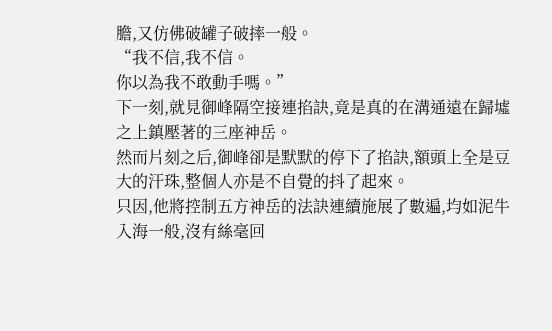膽,又仿佛破罐子破摔一般。
“我不信,我不信。
你以為我不敢動手嗎。”
下一刻,就見御峰隔空接連掐訣,竟是真的在溝通遠在歸墟之上鎮壓著的三座神岳。
然而片刻之后,御峰卻是默默的停下了掐訣,額頭上全是豆大的汗珠,整個人亦是不自覺的抖了起來。
只因,他將控制五方神岳的法訣連續施展了數遍,均如泥牛入海一般,沒有絲毫回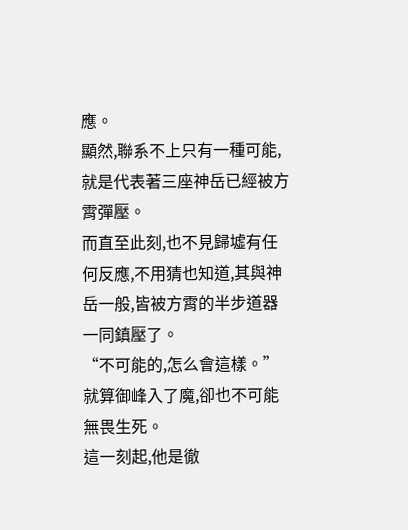應。
顯然,聯系不上只有一種可能,就是代表著三座神岳已經被方霄彈壓。
而直至此刻,也不見歸墟有任何反應,不用猜也知道,其與神岳一般,皆被方霄的半步道器一同鎮壓了。
“不可能的,怎么會這樣。”
就算御峰入了魔,卻也不可能無畏生死。
這一刻起,他是徹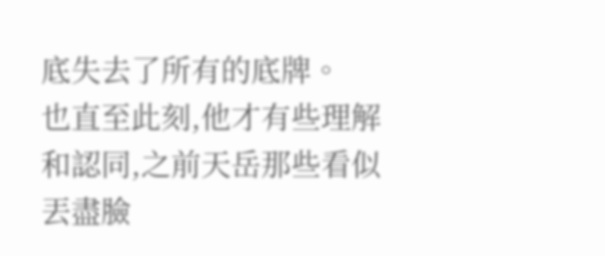底失去了所有的底牌。
也直至此刻,他才有些理解和認同,之前天岳那些看似丟盡臉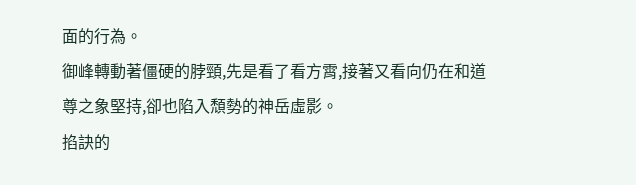面的行為。
御峰轉動著僵硬的脖頸,先是看了看方霄,接著又看向仍在和道尊之象堅持,卻也陷入頹勢的神岳虛影。
掐訣的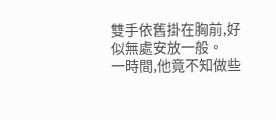雙手依舊掛在胸前,好似無處安放一般。
一時間,他竟不知做些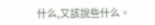什么,又該說些什么。